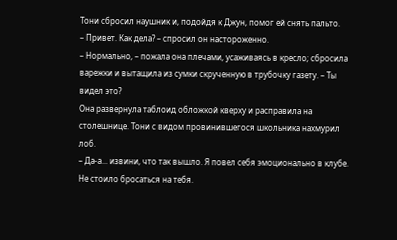Тони сбросил наушник и, подойдя к Джун, помог ей снять пальто.
– Привет. Как дела? – спросил он настороженно.
– Нормально, – пожала она плечами, усаживаясь в кресло; сбросила варежки и вытащила из сумки скрученную в трубочку газету. – Ты видел это?
Она развернула таблоид обложкой кверху и расправила на столешнице. Тони с видом провинившегося школьника нахмурил лоб.
– Да-а... извини, что так вышло. Я повел себя эмоционально в клубе. Не стоило бросаться на тебя.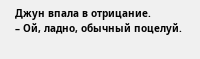Джун впала в отрицание.
– Ой, ладно, обычный поцелуй.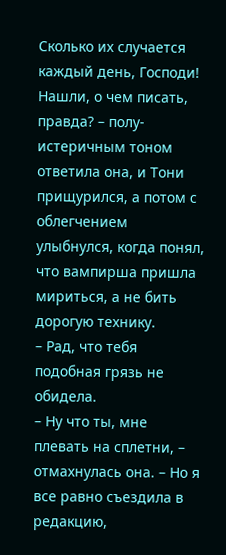Сколько их случается каждый день, Господи! Нашли, о чем писать, правда? – полу-истеричным тоном ответила она, и Тони прищурился, а потом с облегчением улыбнулся, когда понял, что вампирша пришла мириться, а не бить дорогую технику.
– Рад, что тебя подобная грязь не обидела.
– Ну что ты, мне плевать на сплетни, – отмахнулась она. – Но я все равно съездила в редакцию,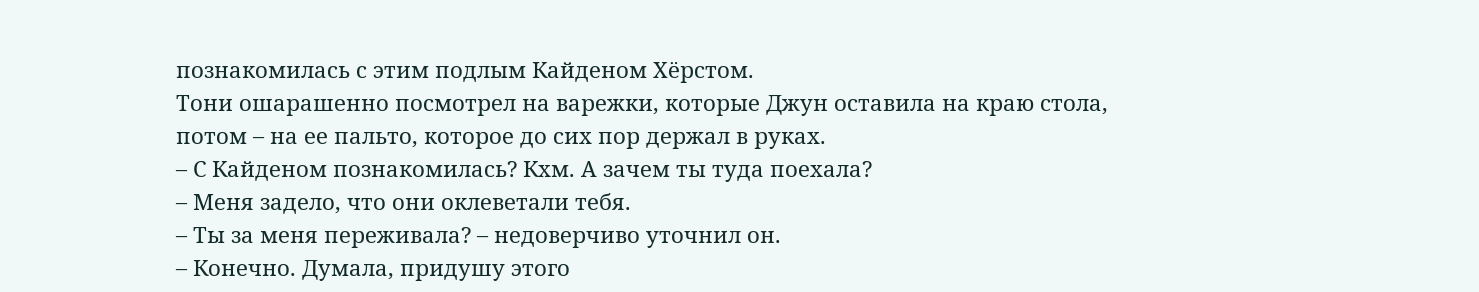познакомилась с этим подлым Кайденом Хёрстом.
Тони ошарашенно посмотрел на варежки, которые Джун оставила на краю стола, потом – на ее пальто, которое до сих пор держал в руках.
– С Кайденом познакомилась? Кхм. А зачем ты туда поехала?
– Меня задело, что они оклеветали тебя.
– Ты за меня переживала? – недоверчиво уточнил он.
– Конечно. Думала, придушу этого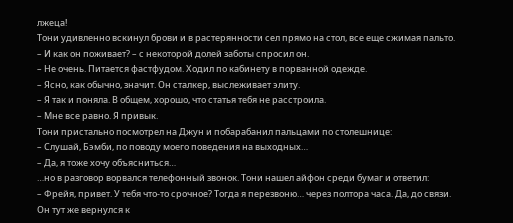лжеца!
Тони удивленно вскинул брови и в растерянности сел прямо на стол, все еще сжимая пальто.
– И как он поживает? – с некоторой долей заботы спросил он.
– Не очень. Питается фастфудом. Ходил по кабинету в порванной одежде.
– Ясно, как обычно, значит. Он сталкер, выслеживает элиту.
– Я так и поняла. В общем, хорошо, что статья тебя не расстроила.
– Мне все равно. Я привык.
Тони пристально посмотрел на Джун и побарабанил пальцами по столешнице:
– Слушай, Бэмби, по поводу моего поведения на выходных…
– Да, я тоже хочу объясниться…
…но в разговор ворвался телефонный звонок. Тони нашел айфон среди бумаг и ответил:
– Фрейя, привет. У тебя что-то срочное? Тогда я перезвоню… через полтора часа. Да, до связи.
Он тут же вернулся к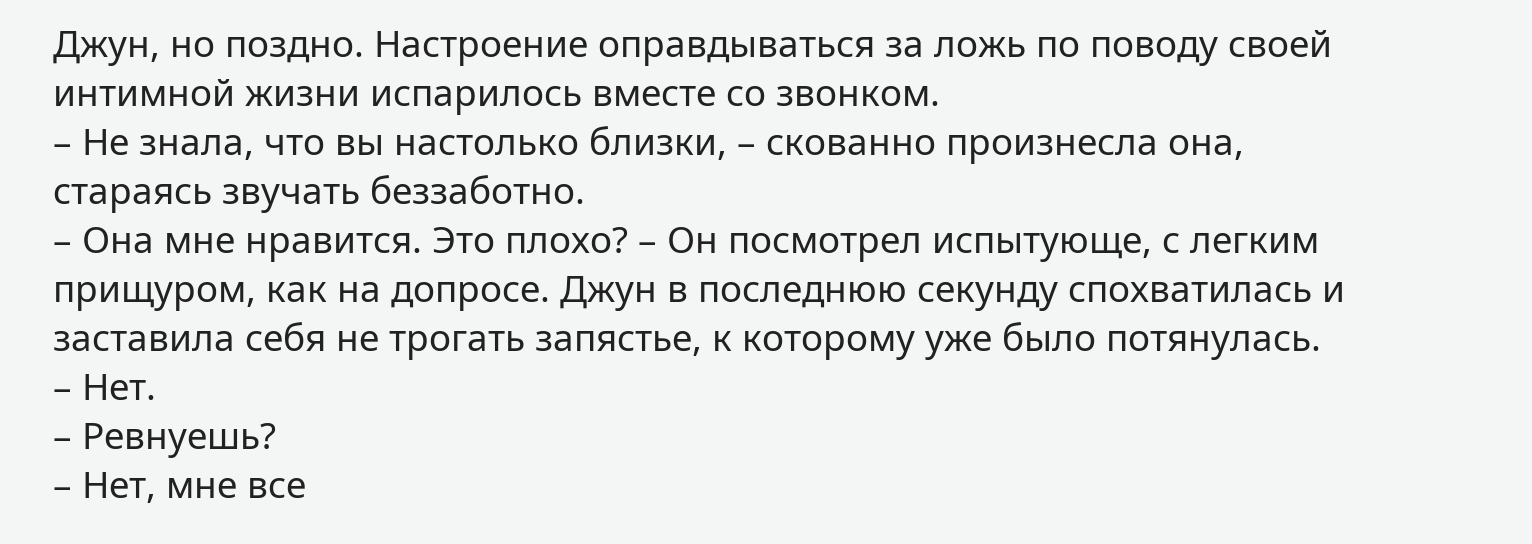Джун, но поздно. Настроение оправдываться за ложь по поводу своей интимной жизни испарилось вместе со звонком.
– Не знала, что вы настолько близки, – скованно произнесла она, стараясь звучать беззаботно.
– Она мне нравится. Это плохо? – Он посмотрел испытующе, с легким прищуром, как на допросе. Джун в последнюю секунду спохватилась и заставила себя не трогать запястье, к которому уже было потянулась.
– Нет.
– Ревнуешь?
– Нет, мне все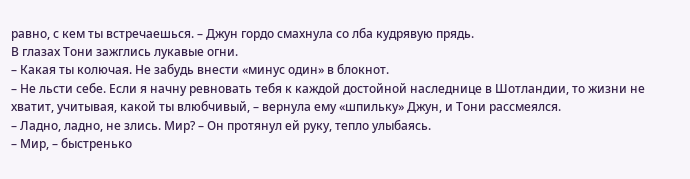равно, с кем ты встречаешься. – Джун гордо смахнула со лба кудрявую прядь.
В глазах Тони зажглись лукавые огни.
– Какая ты колючая. Не забудь внести «минус один» в блокнот.
– Не льсти себе. Если я начну ревновать тебя к каждой достойной наследнице в Шотландии, то жизни не хватит, учитывая, какой ты влюбчивый, – вернула ему «шпильку» Джун, и Тони рассмеялся.
– Ладно, ладно, не злись. Мир? – Он протянул ей руку, тепло улыбаясь.
– Мир, – быстренько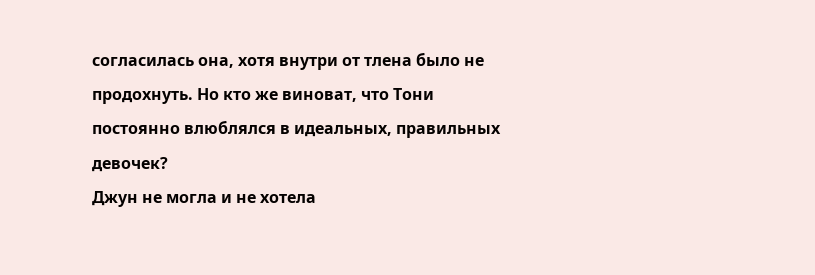согласилась она, хотя внутри от тлена было не продохнуть. Но кто же виноват, что Тони постоянно влюблялся в идеальных, правильных девочек?
Джун не могла и не хотела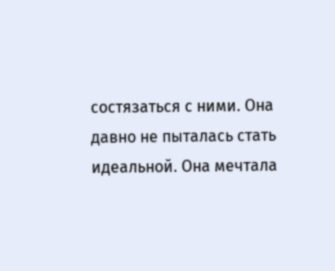состязаться с ними. Она давно не пыталась стать идеальной. Она мечтала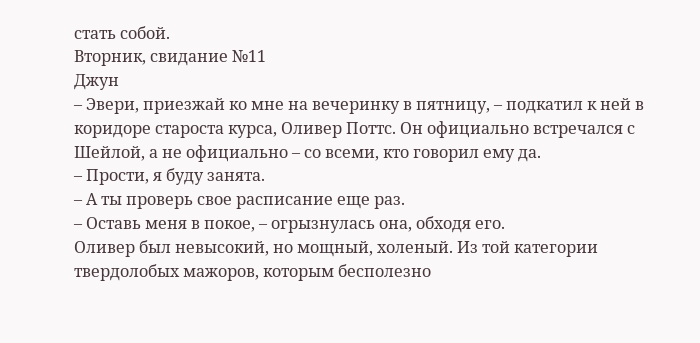стать собой.
Вторник, свидание №11
Джун
– Эвери, приезжай ко мне на вечеринку в пятницу, – подкатил к ней в коридоре староста курса, Оливер Поттс. Он официально встречался с Шейлой, а не официально – со всеми, кто говорил ему да.
– Прости, я буду занята.
– А ты проверь свое расписание еще раз.
– Оставь меня в покое, – огрызнулась она, обходя его.
Оливер был невысокий, но мощный, холеный. Из той категории твердолобых мажоров, которым бесполезно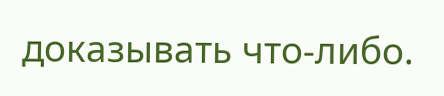доказывать что-либо.